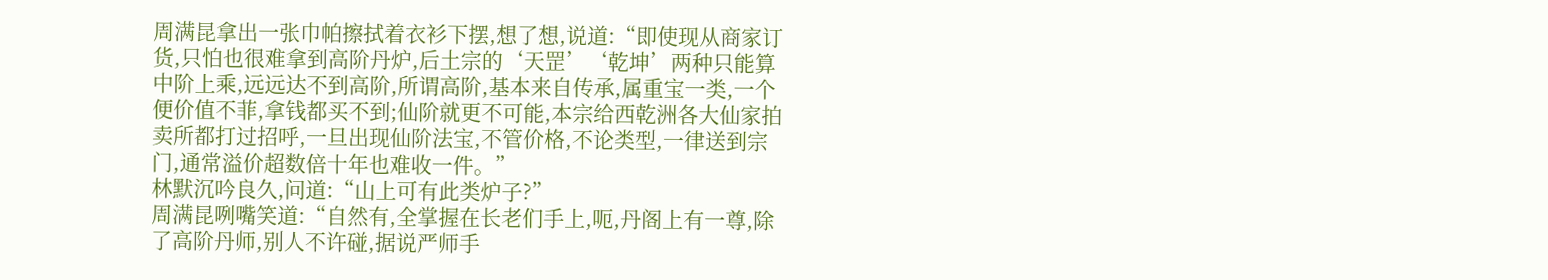周满昆拿出一张巾帕擦拭着衣衫下摆,想了想,说道:“即使现从商家订货,只怕也很难拿到高阶丹炉,后土宗的‘天罡’‘乾坤’两种只能算中阶上乘,远远达不到高阶,所谓高阶,基本来自传承,属重宝一类,一个便价值不菲,拿钱都买不到;仙阶就更不可能,本宗给西乾洲各大仙家拍卖所都打过招呼,一旦出现仙阶法宝,不管价格,不论类型,一律送到宗门,通常溢价超数倍十年也难收一件。”
林默沉吟良久,问道:“山上可有此类炉子?”
周满昆咧嘴笑道:“自然有,全掌握在长老们手上,呃,丹阁上有一尊,除了高阶丹师,别人不许碰,据说严师手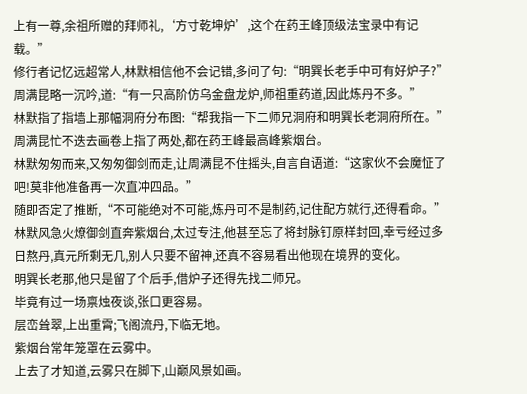上有一尊,余祖所赠的拜师礼,‘方寸乾坤炉’,这个在药王峰顶级法宝录中有记载。”
修行者记忆远超常人,林默相信他不会记错,多问了句:“明巽长老手中可有好炉子?”
周满昆略一沉吟,道:“有一只高阶仿乌金盘龙炉,师祖重药道,因此炼丹不多。”
林默指了指墙上那幅洞府分布图:“帮我指一下二师兄洞府和明巽长老洞府所在。”
周满昆忙不迭去画卷上指了两处,都在药王峰最高峰紫烟台。
林默匆匆而来,又匆匆御剑而走,让周满昆不住摇头,自言自语道:“这家伙不会魔怔了吧!莫非他准备再一次直冲四品。”
随即否定了推断,“不可能绝对不可能,炼丹可不是制药,记住配方就行,还得看命。”
林默风急火燎御剑直奔紫烟台,太过专注,他甚至忘了将封脉钉原样封回,幸亏经过多日熬丹,真元所剩无几,别人只要不留神,还真不容易看出他现在境界的变化。
明巽长老那,他只是留了个后手,借炉子还得先找二师兄。
毕竟有过一场禀烛夜谈,张口更容易。
层峦耸翠,上出重霄;飞阁流丹,下临无地。
紫烟台常年笼罩在云雾中。
上去了才知道,云雾只在脚下,山巅风景如画。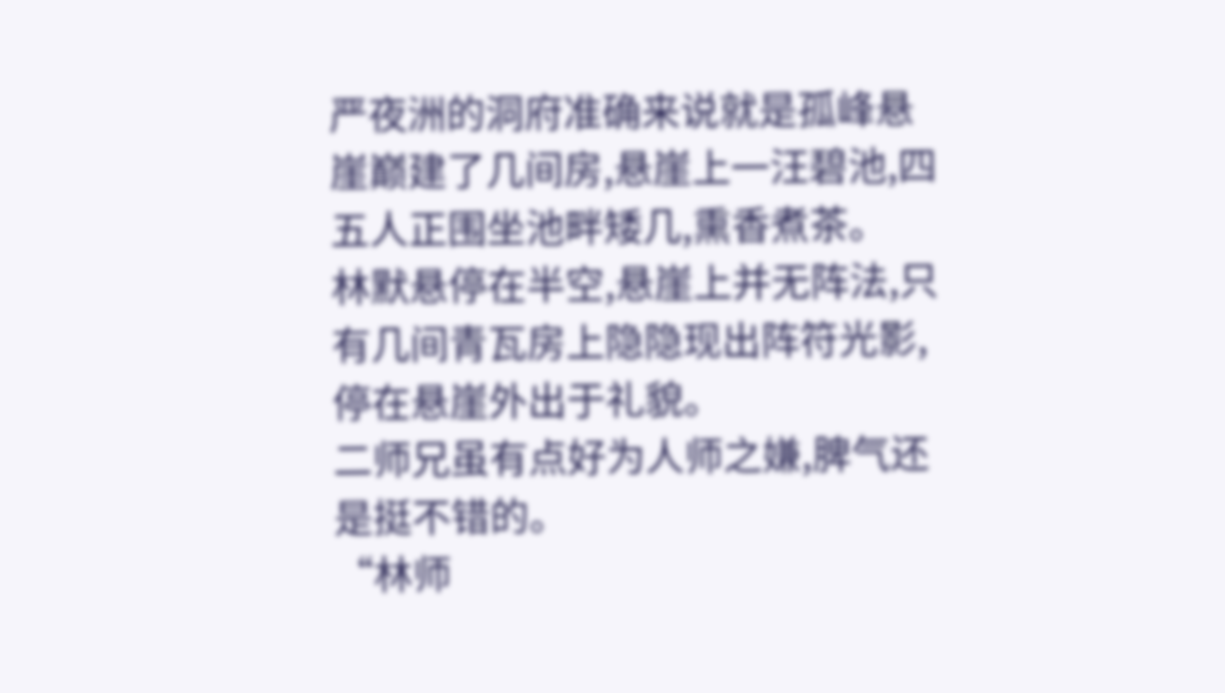严夜洲的洞府准确来说就是孤峰悬崖巅建了几间房,悬崖上一汪碧池,四五人正围坐池畔矮几,熏香煮茶。
林默悬停在半空,悬崖上并无阵法,只有几间青瓦房上隐隐现出阵符光影,停在悬崖外出于礼貌。
二师兄虽有点好为人师之嫌,脾气还是挺不错的。
“林师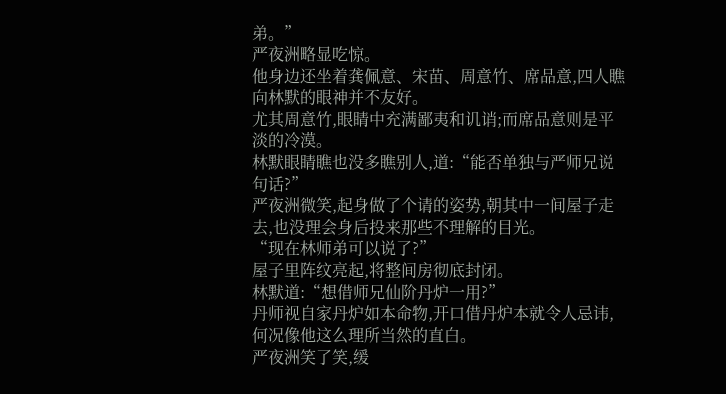弟。”
严夜洲略显吃惊。
他身边还坐着龚佩意、宋苗、周意竹、席品意,四人瞧向林默的眼神并不友好。
尤其周意竹,眼睛中充满鄙夷和讥诮;而席品意则是平淡的冷漠。
林默眼睛瞧也没多瞧别人,道:“能否单独与严师兄说句话?”
严夜洲微笑,起身做了个请的姿势,朝其中一间屋子走去,也没理会身后投来那些不理解的目光。
“现在林师弟可以说了?”
屋子里阵纹亮起,将整间房彻底封闭。
林默道:“想借师兄仙阶丹炉一用?”
丹师视自家丹炉如本命物,开口借丹炉本就令人忌讳,何况像他这么理所当然的直白。
严夜洲笑了笑,缓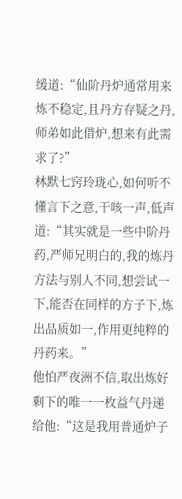缓道:“仙阶丹炉通常用来炼不稳定,且丹方存疑之丹,师弟如此借炉,想来有此需求了?”
林默七窍玲珑心,如何听不懂言下之意,干咳一声,低声道:“其实就是一些中阶丹药,严师兄明白的,我的炼丹方法与别人不同,想尝试一下,能否在同样的方子下,炼出品质如一,作用更纯粹的丹药来。”
他怕严夜洲不信,取出炼好剩下的唯一一枚益气丹递给他:“这是我用普通炉子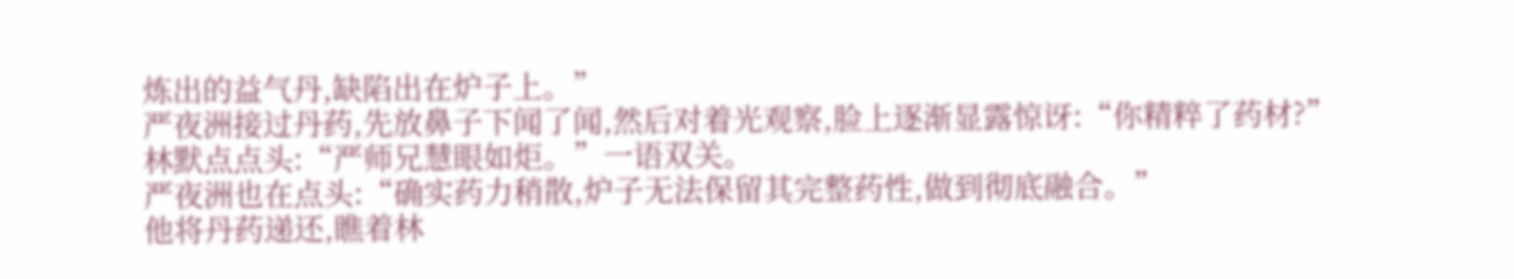炼出的益气丹,缺陷出在炉子上。”
严夜洲接过丹药,先放鼻子下闻了闻,然后对着光观察,脸上逐渐显露惊讶:“你精粹了药材?”
林默点点头:“严师兄慧眼如炬。”一语双关。
严夜洲也在点头:“确实药力稍散,炉子无法保留其完整药性,做到彻底融合。”
他将丹药递还,瞧着林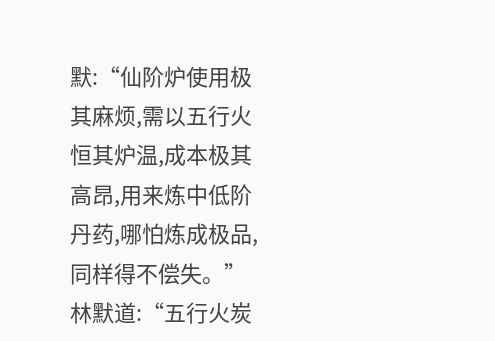默:“仙阶炉使用极其麻烦,需以五行火恒其炉温,成本极其高昂,用来炼中低阶丹药,哪怕炼成极品,同样得不偿失。”
林默道:“五行火炭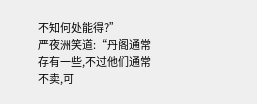不知何处能得?”
严夜洲笑道:“丹阁通常存有一些,不过他们通常不卖,可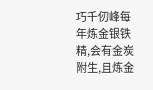巧千仞峰每年炼金银铁精,会有金炭附生,且炼金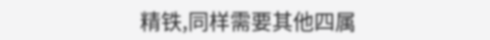精铁,同样需要其他四属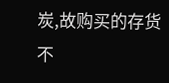炭,故购买的存货不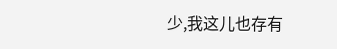少,我这儿也存有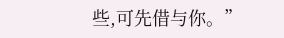些,可先借与你。”